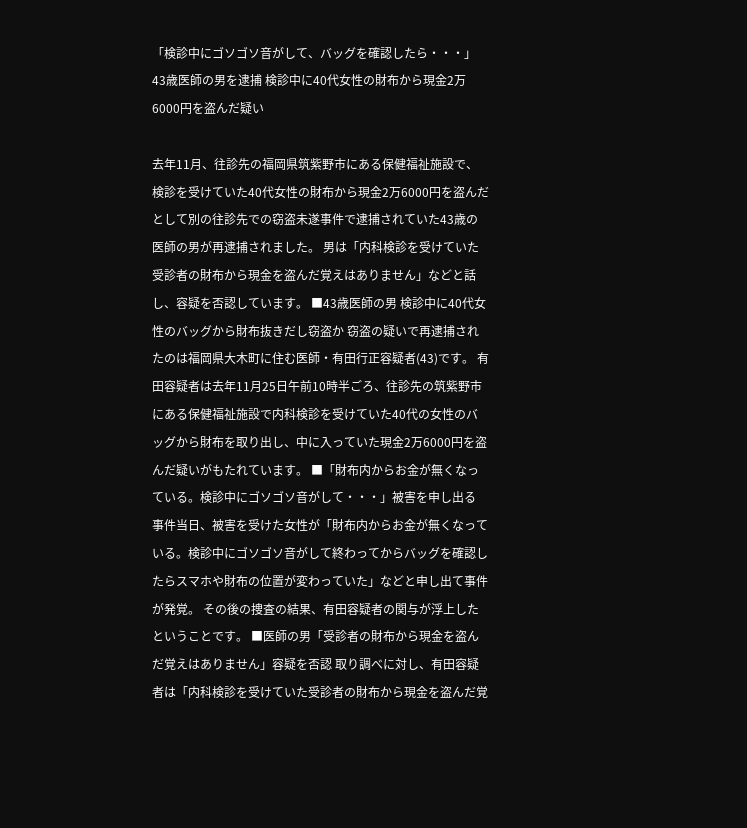「検診中にゴソゴソ音がして、バッグを確認したら・・・」43歳医師の男を逮捕 検診中に40代女性の財布から現金2万6000円を盗んだ疑い

去年11月、往診先の福岡県筑紫野市にある保健福祉施設で、検診を受けていた40代女性の財布から現金2万6000円を盗んだとして別の往診先での窃盗未遂事件で逮捕されていた43歳の医師の男が再逮捕されました。 男は「内科検診を受けていた受診者の財布から現金を盗んだ覚えはありません」などと話し、容疑を否認しています。 ■43歳医師の男 検診中に40代女性のバッグから財布抜きだし窃盗か 窃盗の疑いで再逮捕されたのは福岡県大木町に住む医師・有田行正容疑者(43)です。 有田容疑者は去年11月25日午前10時半ごろ、往診先の筑紫野市にある保健福祉施設で内科検診を受けていた40代の女性のバッグから財布を取り出し、中に入っていた現金2万6000円を盗んだ疑いがもたれています。 ■「財布内からお金が無くなっている。検診中にゴソゴソ音がして・・・」被害を申し出る 事件当日、被害を受けた女性が「財布内からお金が無くなっている。検診中にゴソゴソ音がして終わってからバッグを確認したらスマホや財布の位置が変わっていた」などと申し出て事件が発覚。 その後の捜査の結果、有田容疑者の関与が浮上したということです。 ■医師の男「受診者の財布から現金を盗んだ覚えはありません」容疑を否認 取り調べに対し、有田容疑者は「内科検診を受けていた受診者の財布から現金を盗んだ覚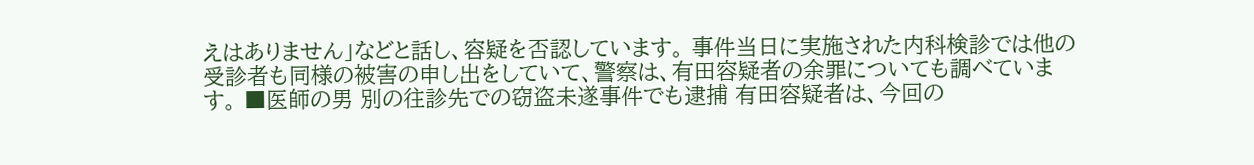えはありません」などと話し、容疑を否認しています。 事件当日に実施された内科検診では他の受診者も同様の被害の申し出をしていて、警察は、有田容疑者の余罪についても調べています。 ■医師の男 別の往診先での窃盗未遂事件でも逮捕 有田容疑者は、今回の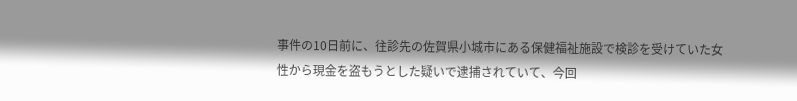事件の10日前に、往診先の佐賀県小城市にある保健福祉施設で検診を受けていた女性から現金を盗もうとした疑いで逮捕されていて、今回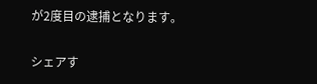が2度目の逮捕となります。

シェアす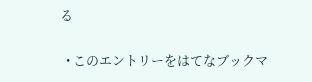る

  • このエントリーをはてなブックマ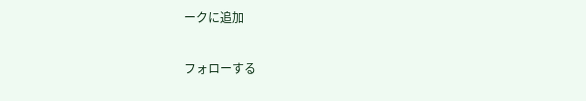ークに追加

フォローする